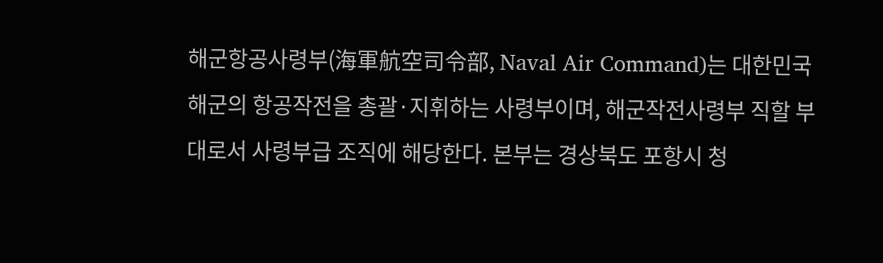해군항공사령부(海軍航空司令部, Naval Air Command)는 대한민국 해군의 항공작전을 총괄·지휘하는 사령부이며, 해군작전사령부 직할 부대로서 사령부급 조직에 해당한다. 본부는 경상북도 포항시 청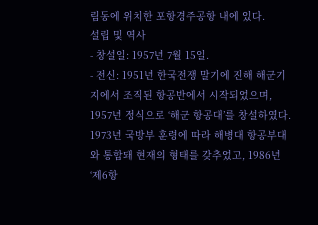림동에 위치한 포항경주공항 내에 있다.
설립 및 역사
- 창설일: 1957년 7월 15일.
- 전신: 1951년 한국전쟁 말기에 진해 해군기지에서 조직된 항공반에서 시작되었으며, 1957년 정식으로 ‘해군 항공대’를 창설하였다. 1973년 국방부 훈령에 따라 해병대 항공부대와 통합돼 현재의 형태를 갖추었고, 1986년 ‘제6항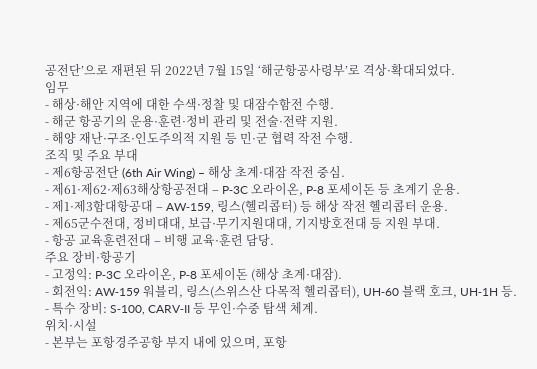공전단’으로 재편된 뒤 2022년 7월 15일 ‘해군항공사령부’로 격상·확대되었다.
임무
- 해상·해안 지역에 대한 수색·정찰 및 대잠수함전 수행.
- 해군 항공기의 운용·훈련·정비 관리 및 전술·전략 지원.
- 해양 재난·구조·인도주의적 지원 등 민·군 협력 작전 수행.
조직 및 주요 부대
- 제6항공전단 (6th Air Wing) – 해상 초계·대잠 작전 중심.
- 제61·제62·제63해상항공전대 – P‑3C 오라이온, P‑8 포세이돈 등 초계기 운용.
- 제1·제3함대항공대 – AW‑159, 링스(헬리콥터) 등 해상 작전 헬리콥터 운용.
- 제65군수전대, 정비대대, 보급·무기지원대대, 기지방호전대 등 지원 부대.
- 항공 교육훈련전대 – 비행 교육·훈련 담당.
주요 장비·항공기
- 고정익: P‑3C 오라이온, P‑8 포세이돈 (해상 초계·대잠).
- 회전익: AW‑159 워블리, 링스(스위스산 다목적 헬리콥터), UH‑60 블랙 호크, UH‑1H 등.
- 특수 장비: S‑100, CARV‑II 등 무인·수중 탐색 체계.
위치·시설
- 본부는 포항경주공항 부지 내에 있으며, 포항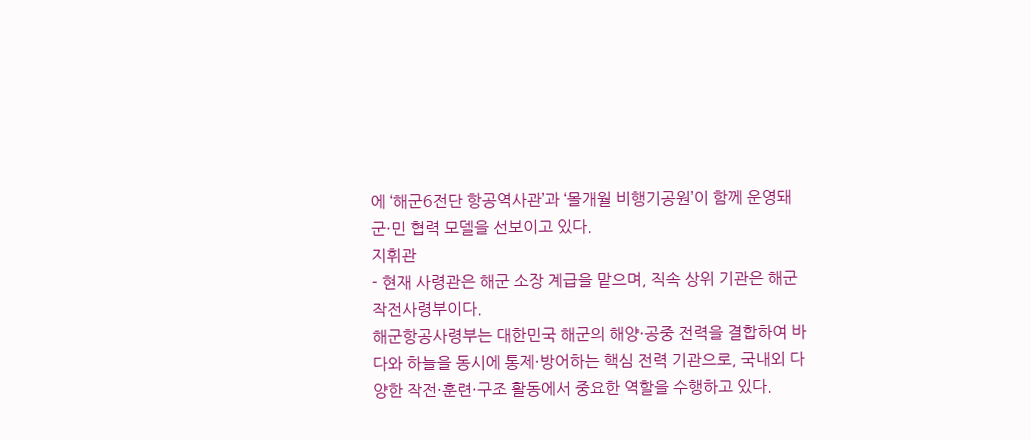에 ‘해군6전단 항공역사관’과 ‘몰개월 비행기공원’이 함께 운영돼 군·민 협력 모델을 선보이고 있다.
지휘관
- 현재 사령관은 해군 소장 계급을 맡으며, 직속 상위 기관은 해군작전사령부이다.
해군항공사령부는 대한민국 해군의 해양·공중 전력을 결합하여 바다와 하늘을 동시에 통제·방어하는 핵심 전력 기관으로, 국내외 다양한 작전·훈련·구조 활동에서 중요한 역할을 수행하고 있다.